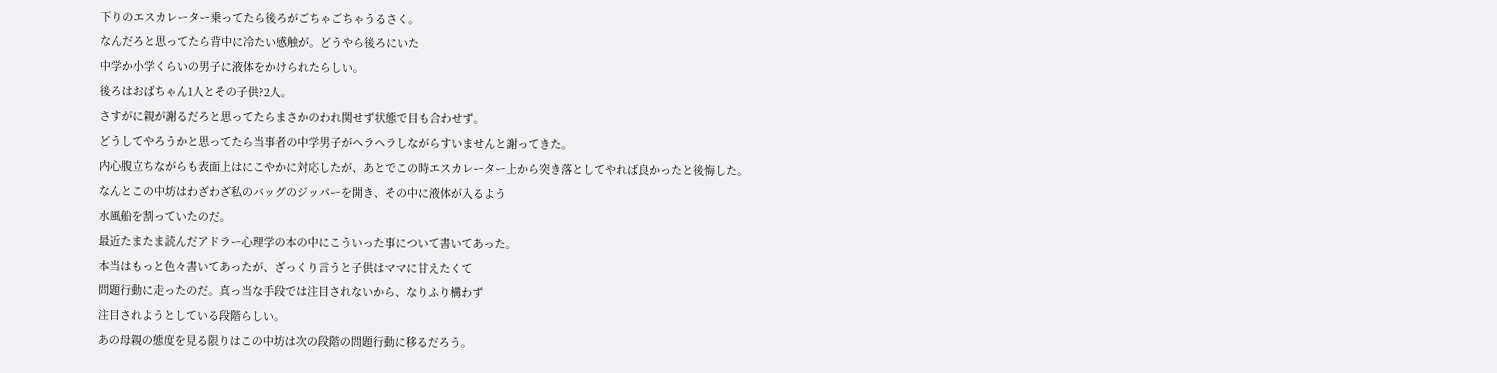下りのエスカレーター乗ってたら後ろがごちゃごちゃうるさく。
なんだろと思ってたら背中に冷たい感触が。どうやら後ろにいた
中学か小学くらいの男子に液体をかけられたらしい。
後ろはおばちゃん1人とその子供?2人。
さすがに親が謝るだろと思ってたらまさかのわれ関せず状態で目も合わせず。
どうしてやろうかと思ってたら当事者の中学男子がヘラヘラしながらすいませんと謝ってきた。
内心腹立ちながらも表面上はにこやかに対応したが、あとでこの時エスカレーター上から突き落としてやれば良かったと後悔した。
なんとこの中坊はわざわざ私のバッグのジッパーを開き、その中に液体が入るよう
水風船を割っていたのだ。
最近たまたま読んだアドラー心理学の本の中にこういった事について書いてあった。
本当はもっと色々書いてあったが、ざっくり言うと子供はママに甘えたくて
問題行動に走ったのだ。真っ当な手段では注目されないから、なりふり構わず
注目されようとしている段階らしい。
あの母親の態度を見る限りはこの中坊は次の段階の問題行動に移るだろう。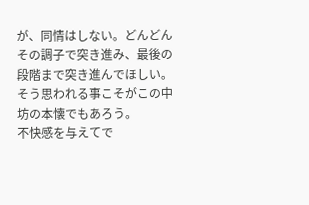が、同情はしない。どんどんその調子で突き進み、最後の段階まで突き進んでほしい。
そう思われる事こそがこの中坊の本懐でもあろう。
不快感を与えてで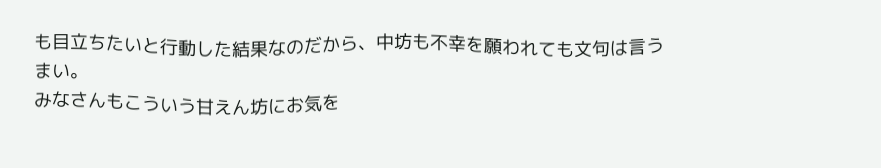も目立ちたいと行動した結果なのだから、中坊も不幸を願われても文句は言うまい。
みなさんもこういう甘えん坊にお気を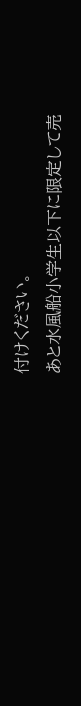付けください。
あと水風船小学生以下に限定して売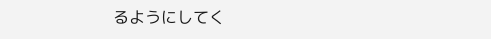るようにしてく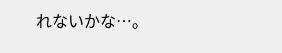れないかな…。